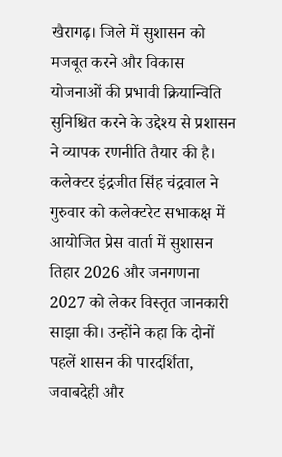खैरागढ़। जिले में सुशासन को मजबूत करने और विकास योजनाओं की प्रभावी क्रियान्विति सुनिश्चित करने के उद्देश्य से प्रशासन ने व्यापक रणनीति तैयार की है। कलेक्टर इंद्रजीत सिंह चंद्रवाल ने गुरुवार को कलेक्टरेट सभाकक्ष में आयोजित प्रेस वार्ता में सुशासन तिहार 2026 और जनगणना 2027 को लेकर विस्तृत जानकारी साझा की। उन्होंने कहा कि दोनों पहलें शासन की पारदर्शिता, जवाबदेही और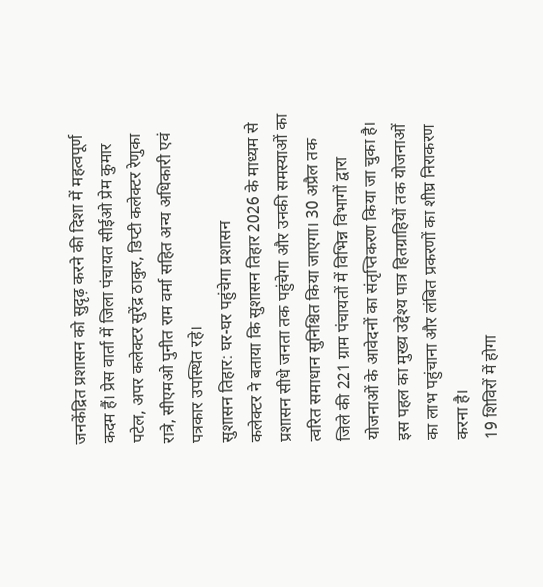जनकेंद्रित प्रशासन को सुदृढ़ करने की दिशा में महत्वपूर्ण कदम हैं। प्रेस वार्ता में जिला पंचायत सीईओ प्रेम कुमार पटेल, अपर कलेक्टर सुरेंद्र ठाकुर, डिप्टी कलेक्टर रेणुका रात्रे, सीएमओ पुनीत राम वर्मा सहित अन्य अधिकारी एवं पत्रकार उपस्थित रहे।
सुशासन तिहार: घर-घर पहुंचेगा प्रशासन
कलेक्टर ने बताया कि सुशासन तिहार 2026 के माध्यम से प्रशासन सीधे जनता तक पहुंचेगा और उनकी समस्याओं का त्वरित समाधान सुनिश्चित किया जाएगा। 30 अप्रैल तक जिले की 221 ग्राम पंचायतों में विभिन्न विभागों द्वारा योजनाओं के आवेदनों का संतृप्तिकरण किया जा चुका है। इस पहल का मुख्य उद्देश्य पात्र हितग्राहियों तक योजनाओं का लाभ पहुंचाना और लंबित प्रकरणों का शीघ्र निराकरण करना है।
19 शिविरों में होगा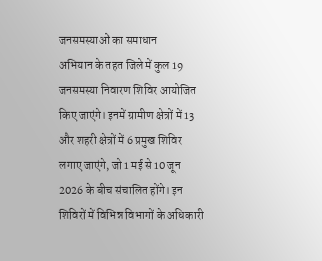जनसमस्याओं का समाधान
अभियान के तहत जिले में कुल 19 जनसमस्या निवारण शिविर आयोजित किए जाएंगे। इनमें ग्रामीण क्षेत्रों में 13 और शहरी क्षेत्रों में 6 प्रमुख शिविर लगाए जाएंगे, जो 1 मई से 10 जून 2026 के बीच संचालित होंगे। इन शिविरों में विभिन्न विभागों के अधिकारी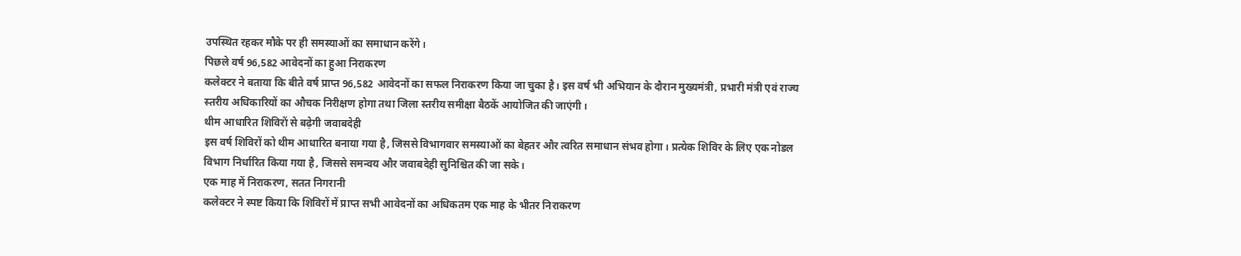उपस्थित रहकर मौके पर ही समस्याओं का समाधान करेंगे।
पिछले वर्ष 96,582 आवेदनों का हुआ निराकरण
कलेक्टर ने बताया कि बीते वर्ष प्राप्त 96,582 आवेदनों का सफल निराकरण किया जा चुका है। इस वर्ष भी अभियान के दौरान मुख्यमंत्री, प्रभारी मंत्री एवं राज्य स्तरीय अधिकारियों का औचक निरीक्षण होगा तथा जिला स्तरीय समीक्षा बैठकें आयोजित की जाएंगी।
थीम आधारित शिविरों से बढ़ेगी जवाबदेही
इस वर्ष शिविरों को थीम आधारित बनाया गया है, जिससे विभागवार समस्याओं का बेहतर और त्वरित समाधान संभव होगा। प्रत्येक शिविर के लिए एक नोडल विभाग निर्धारित किया गया है, जिससे समन्वय और जवाबदेही सुनिश्चित की जा सके।
एक माह में निराकरण, सतत निगरानी
कलेक्टर ने स्पष्ट किया कि शिविरों में प्राप्त सभी आवेदनों का अधिकतम एक माह के भीतर निराकरण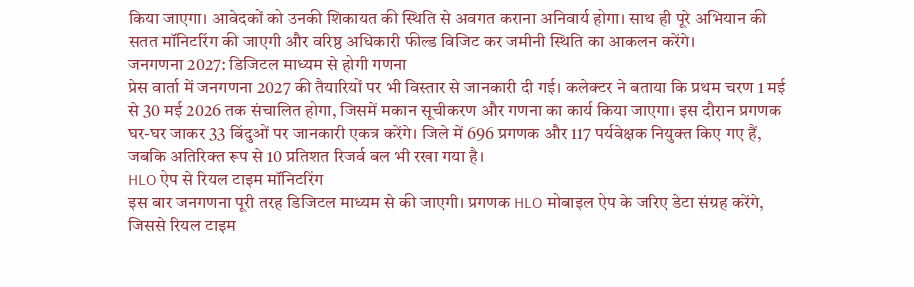किया जाएगा। आवेदकों को उनकी शिकायत की स्थिति से अवगत कराना अनिवार्य होगा। साथ ही पूरे अभियान की सतत मॉनिटरिंग की जाएगी और वरिष्ठ अधिकारी फील्ड विजिट कर जमीनी स्थिति का आकलन करेंगे।
जनगणना 2027: डिजिटल माध्यम से होगी गणना
प्रेस वार्ता में जनगणना 2027 की तैयारियों पर भी विस्तार से जानकारी दी गई। कलेक्टर ने बताया कि प्रथम चरण 1 मई से 30 मई 2026 तक संचालित होगा, जिसमें मकान सूचीकरण और गणना का कार्य किया जाएगा। इस दौरान प्रगणक घर-घर जाकर 33 बिंदुओं पर जानकारी एकत्र करेंगे। जिले में 696 प्रगणक और 117 पर्यवेक्षक नियुक्त किए गए हैं, जबकि अतिरिक्त रूप से 10 प्रतिशत रिजर्व बल भी रखा गया है।
HLO ऐप से रियल टाइम मॉनिटरिंग
इस बार जनगणना पूरी तरह डिजिटल माध्यम से की जाएगी। प्रगणक HLO मोबाइल ऐप के जरिए डेटा संग्रह करेंगे, जिससे रियल टाइम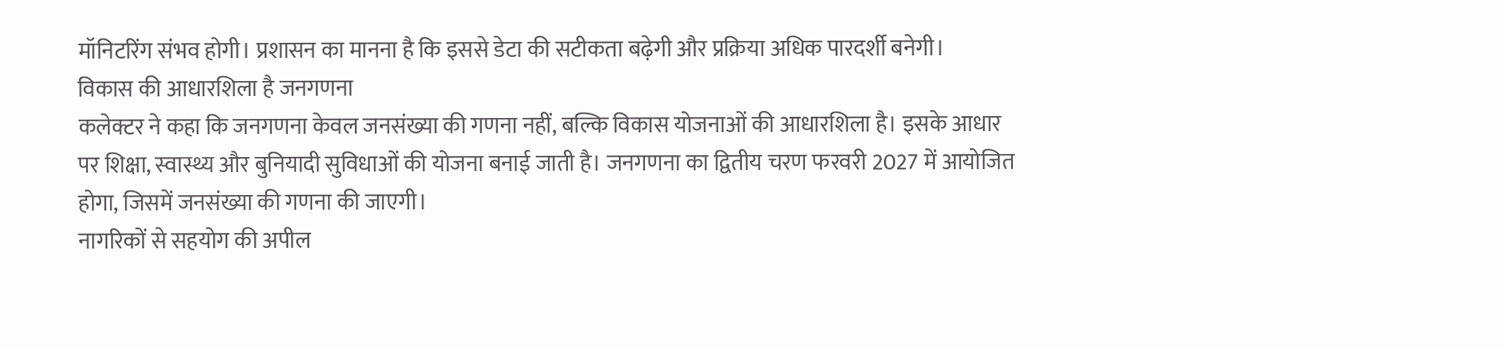मॉनिटरिंग संभव होगी। प्रशासन का मानना है कि इससे डेटा की सटीकता बढ़ेगी और प्रक्रिया अधिक पारदर्शी बनेगी।
विकास की आधारशिला है जनगणना
कलेक्टर ने कहा कि जनगणना केवल जनसंख्या की गणना नहीं, बल्कि विकास योजनाओं की आधारशिला है। इसके आधार पर शिक्षा, स्वास्थ्य और बुनियादी सुविधाओं की योजना बनाई जाती है। जनगणना का द्वितीय चरण फरवरी 2027 में आयोजित होगा, जिसमें जनसंख्या की गणना की जाएगी।
नागरिकों से सहयोग की अपील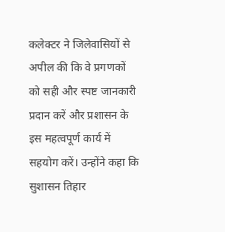कलेक्टर ने जिलेवासियों से अपील की कि वे प्रगणकों को सही और स्पष्ट जानकारी प्रदान करें और प्रशासन के इस महत्वपूर्ण कार्य में सहयोग करें। उन्होंने कहा कि सुशासन तिहार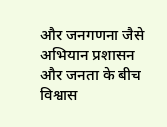और जनगणना जैसे अभियान प्रशासन और जनता के बीच विश्वास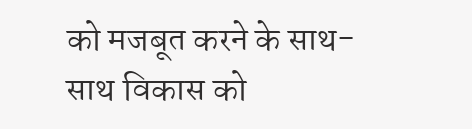को मजबूत करने के साथ-साथ विकास को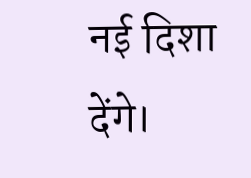नई दिशा देंगे।